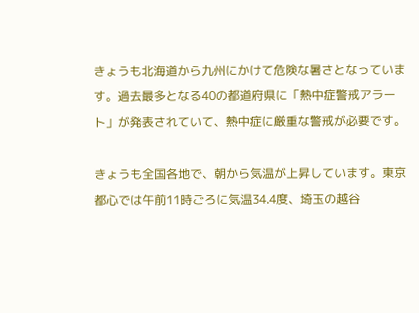きょうも北海道から九州にかけて危険な暑さとなっています。過去最多となる40の都道府県に「熱中症警戒アラート」が発表されていて、熱中症に厳重な警戒が必要です。

きょうも全国各地で、朝から気温が上昇しています。東京都心では午前11時ごろに気温34.4度、埼玉の越谷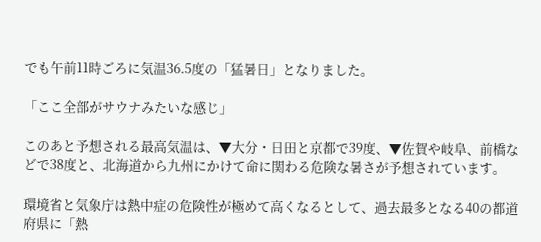でも午前11時ごろに気温36.5度の「猛暑日」となりました。

「ここ全部がサウナみたいな感じ」

このあと予想される最高気温は、▼大分・日田と京都で39度、▼佐賀や岐阜、前橋などで38度と、北海道から九州にかけて命に関わる危険な暑さが予想されています。

環境省と気象庁は熱中症の危険性が極めて高くなるとして、過去最多となる40の都道府県に「熱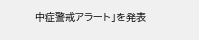中症警戒アラート」を発表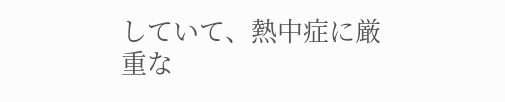していて、熱中症に厳重な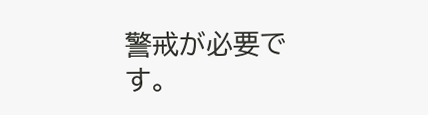警戒が必要です。